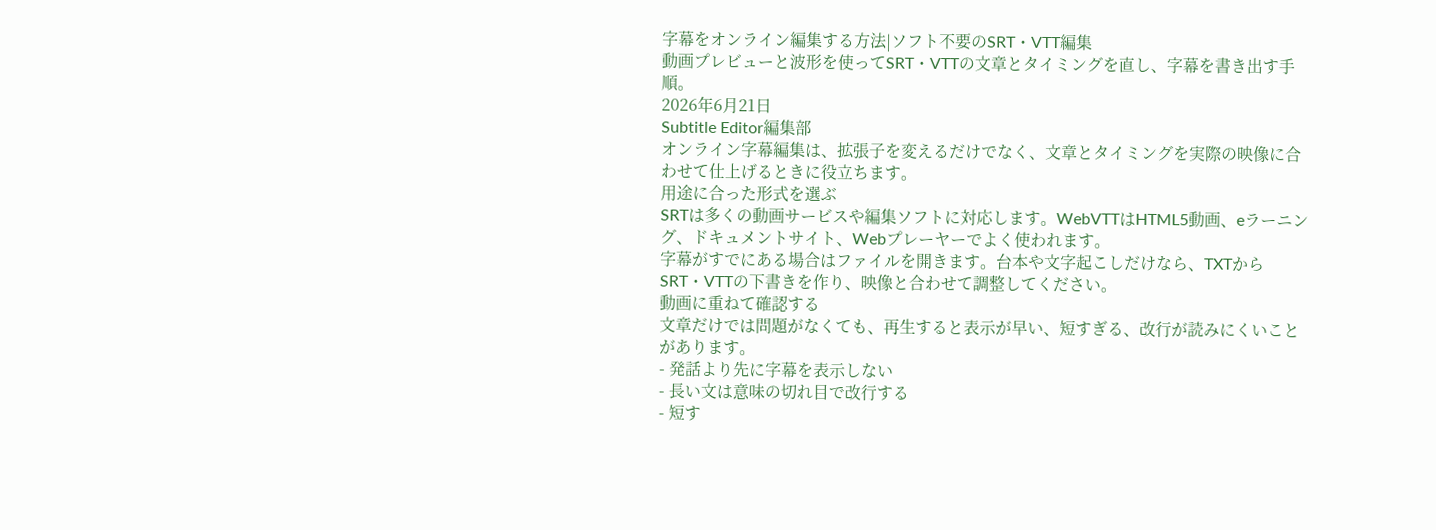字幕をオンライン編集する方法|ソフト不要のSRT・VTT編集
動画プレビューと波形を使ってSRT・VTTの文章とタイミングを直し、字幕を書き出す手順。
2026年6月21日
Subtitle Editor編集部
オンライン字幕編集は、拡張子を変えるだけでなく、文章とタイミングを実際の映像に合わせて仕上げるときに役立ちます。
用途に合った形式を選ぶ
SRTは多くの動画サービスや編集ソフトに対応します。WebVTTはHTML5動画、eラーニング、ドキュメントサイト、Webプレーヤーでよく使われます。
字幕がすでにある場合はファイルを開きます。台本や文字起こしだけなら、TXTからSRT・VTTの下書きを作り、映像と合わせて調整してください。
動画に重ねて確認する
文章だけでは問題がなくても、再生すると表示が早い、短すぎる、改行が読みにくいことがあります。
- 発話より先に字幕を表示しない
- 長い文は意味の切れ目で改行する
- 短す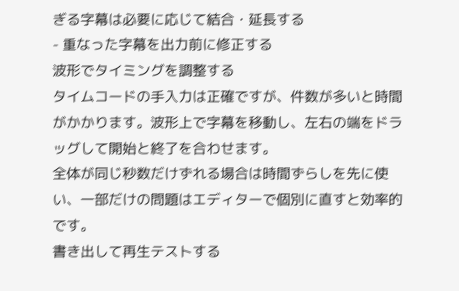ぎる字幕は必要に応じて結合・延長する
- 重なった字幕を出力前に修正する
波形でタイミングを調整する
タイムコードの手入力は正確ですが、件数が多いと時間がかかります。波形上で字幕を移動し、左右の端をドラッグして開始と終了を合わせます。
全体が同じ秒数だけずれる場合は時間ずらしを先に使い、一部だけの問題はエディターで個別に直すと効率的です。
書き出して再生テストする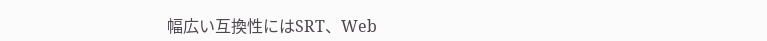幅広い互換性にはSRT、Web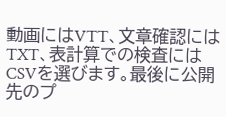動画にはVTT、文章確認にはTXT、表計算での検査にはCSVを選びます。最後に公開先のプ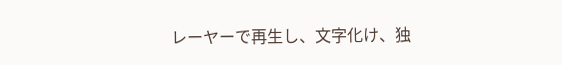レーヤーで再生し、文字化け、独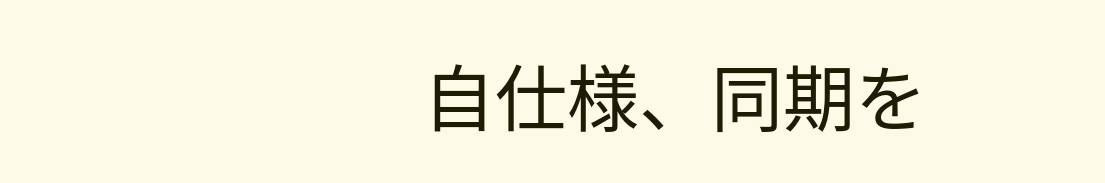自仕様、同期を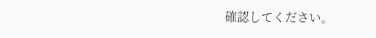確認してください。